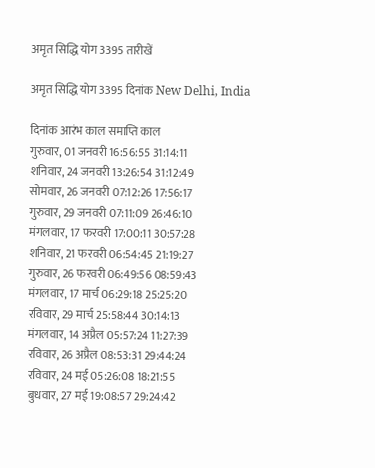अमृत सिद्धि योग 3395 तारीखें

अमृत सिद्धि योग 3395 दिनांक New Delhi, India

दिनांक आरंभ काल समाप्ति काल
गुरुवार, 01 जनवरी 16:56:55 31:14:11
शनिवार, 24 जनवरी 13:26:54 31:12:49
सोमवार, 26 जनवरी 07:12:26 17:56:17
गुरुवार, 29 जनवरी 07:11:09 26:46:10
मंगलवार, 17 फरवरी 17:00:11 30:57:28
शनिवार, 21 फरवरी 06:54:45 21:19:27
गुरुवार, 26 फरवरी 06:49:56 08:59:43
मंगलवार, 17 मार्च 06:29:18 25:25:20
रविवार, 29 मार्च 25:58:44 30:14:13
मंगलवार, 14 अप्रैल 05:57:24 11:27:39
रविवार, 26 अप्रैल 08:53:31 29:44:24
रविवार, 24 मई 05:26:08 18:21:55
बुधवार, 27 मई 19:08:57 29:24:42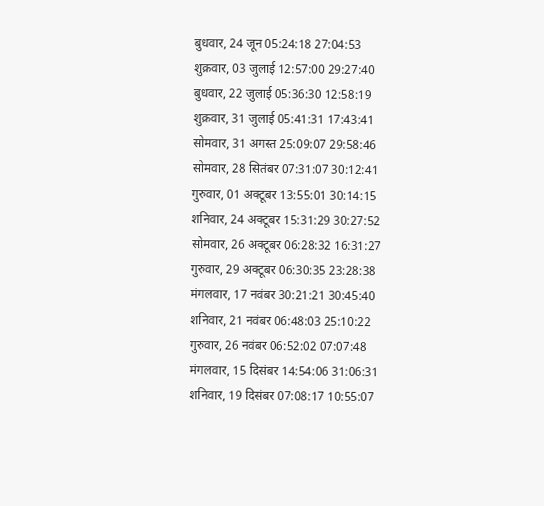बुधवार, 24 जून 05:24:18 27:04:53
शुक्रवार, 03 जुलाई 12:57:00 29:27:40
बुधवार, 22 जुलाई 05:36:30 12:58:19
शुक्रवार, 31 जुलाई 05:41:31 17:43:41
सोमवार, 31 अगस्त 25:09:07 29:58:46
सोमवार, 28 सितंबर 07:31:07 30:12:41
गुरुवार, 01 अक्टूबर 13:55:01 30:14:15
शनिवार, 24 अक्टूबर 15:31:29 30:27:52
सोमवार, 26 अक्टूबर 06:28:32 16:31:27
गुरुवार, 29 अक्टूबर 06:30:35 23:28:38
मंगलवार, 17 नवंबर 30:21:21 30:45:40
शनिवार, 21 नवंबर 06:48:03 25:10:22
गुरुवार, 26 नवंबर 06:52:02 07:07:48
मंगलवार, 15 दिसंबर 14:54:06 31:06:31
शनिवार, 19 दिसंबर 07:08:17 10:55:07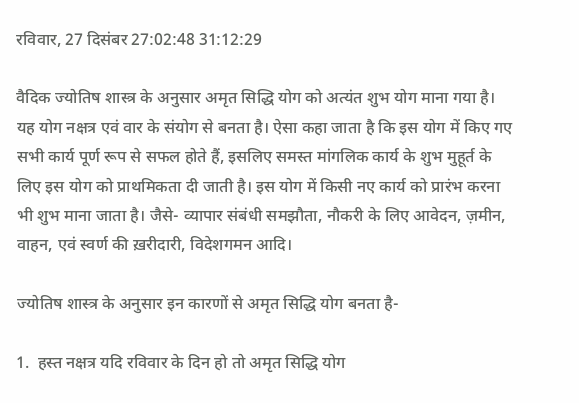रविवार, 27 दिसंबर 27:02:48 31:12:29

वैदिक ज्योतिष शास्त्र के अनुसार अमृत सिद्धि योग को अत्यंत शुभ योग माना गया है। यह योग नक्षत्र एवं वार के संयोग से बनता है। ऐसा कहा जाता है कि इस योग में किए गए सभी कार्य पूर्ण रूप से सफल होते हैं, इसलिए समस्त मांगलिक कार्य के शुभ मुहूर्त के लिए इस योग को प्राथमिकता दी जाती है। इस योग में किसी नए कार्य को प्रारंभ करना भी शुभ माना जाता है। जैसे- व्यापार संबंधी समझौता, नौकरी के लिए आवेदन, ज़मीन, वाहन, एवं स्वर्ण की ख़रीदारी, विदेशगमन आदि।

ज्योतिष शास्त्र के अनुसार इन कारणों से अमृत सिद्धि योग बनता है-

1.  हस्त नक्षत्र यदि रविवार के दिन हो तो अमृत सिद्धि योग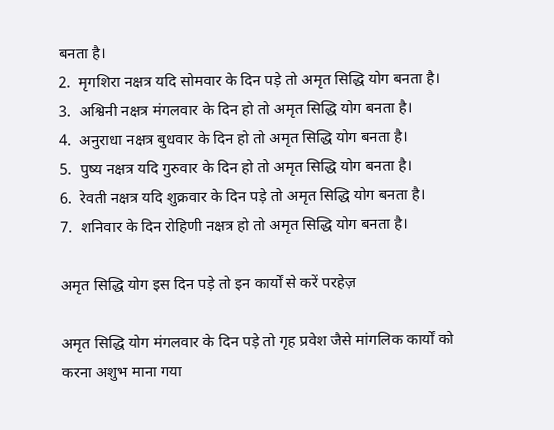बनता है।
2.  मृगशिरा नक्षत्र यदि सोमवार के दिन पड़े तो अमृत सिद्धि योग बनता है।
3.  अश्विनी नक्षत्र मंगलवार के दिन हो तो अमृत सिद्धि योग बनता है।
4.  अनुराधा नक्षत्र बुधवार के दिन हो तो अमृत सिद्धि योग बनता है।
5.  पुष्य नक्षत्र यदि गुरुवार के दिन हो तो अमृत सिद्धि योग बनता है।
6.  रेवती नक्षत्र यदि शुक्रवार के दिन पड़े तो अमृत सिद्धि योग बनता है।
7.  शनिवार के दिन रोहिणी नक्षत्र हो तो अमृत सिद्धि योग बनता है।

अमृत सिद्धि योग इस दिन पड़े तो इन कार्यों से करें परहेज़

अमृत सिद्धि योग मंगलवार के दिन पड़े तो गृह प्रवेश जैसे मांगलिक कार्यों को करना अशुभ माना गया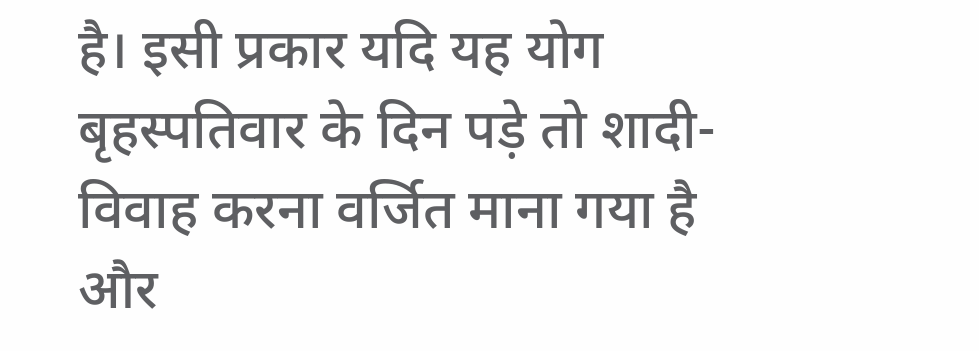है। इसी प्रकार यदि यह योग बृहस्पतिवार के दिन पड़े तो शादी-विवाह करना वर्जित माना गया है और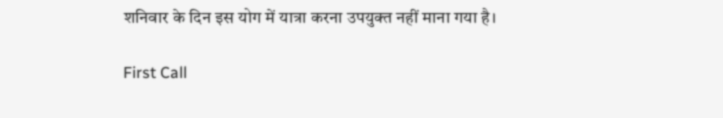शनिवार के दिन इस योग में यात्रा करना उपयुक्त नहीं माना गया है।

First Call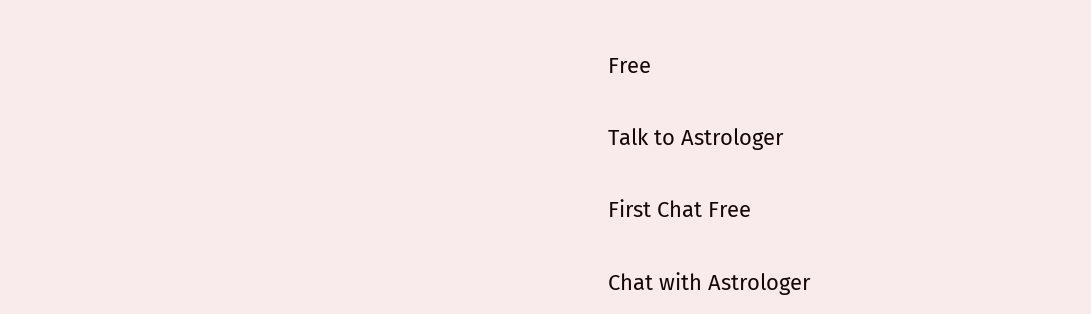Free

Talk to Astrologer

First Chat Free

Chat with Astrologer